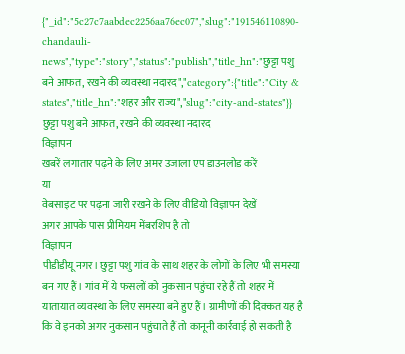{"_id":"5c27c7aabdec2256aa76ec07","slug":"191546110890-chandauli-news","type":"story","status":"publish","title_hn":"छुट्टा पशु बने आफत, रखने की व्यवस्था नदारद","category":{"title":"City & states","title_hn":"शहर और राज्य","slug":"city-and-states"}}
छुट्टा पशु बने आफत, रखने की व्यवस्था नदारद
विज्ञापन
खबरें लगातार पढ़ने के लिए अमर उजाला एप डाउनलोड करें
या
वेबसाइट पर पढ़ना जारी रखने के लिए वीडियो विज्ञापन देखें
अगर आपके पास प्रीमियम मेंबरशिप है तो
विज्ञापन
पीडीडीयू नगर। छुट्टा पशु गांव के साथ शहर के लोगों के लिए भी समस्या बन गए हैं। गांव में ये फसलों को नुकसान पहुंचा रहे हैं तो शहर में यातायात व्यवस्था के लिए समस्या बने हुए हैं। ग्रामीणों की दिक्कत यह है कि वे इनको अगर नुकसान पहुंचाते हैं तो कानूनी कार्रवाई हो सकती है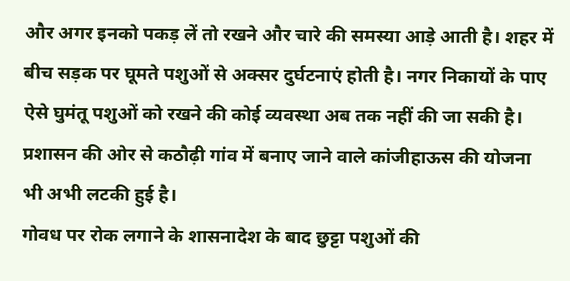और अगर इनको पकड़ लें तो रखने और चारे की समस्या आड़े आती है। शहर में बीच सड़क पर घूमते पशुओं से अक्सर दुर्घटनाएं होती है। नगर निकायों के पाए ऐसे घुमंतू पशुओं को रखने की कोई व्यवस्था अब तक नहीं की जा सकी है। प्रशासन की ओर से कठौढ़ी गांव में बनाए जाने वाले कांजीहाऊस की योजना भी अभी लटकी हुई है।
गोवध पर रोक लगाने के शासनादेश के बाद छुट्टा पशुओं की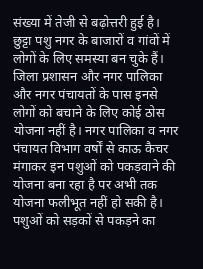संख्या में तेजी से बढ़ोत्तरी हुई है। छुट्टा पशु नगर के बाजारों व गांवों में लोगों के लिए समस्या बन चुके हैं। जिला प्रशासन और नगर पालिका और नगर पंचायतों के पास इनसे लोगों को बचाने के लिए कोई ठोस योजना नहीं है। नगर पालिका व नगर पंचायत विभाग वर्षों से काऊ कैचर मंगाकर इन पशुओं को पकड़वाने की योजना बना रहा है पर अभी तक योजना फलीभूत नहीं हो सकी है। पशुओं को सड़कों से पकड़ने का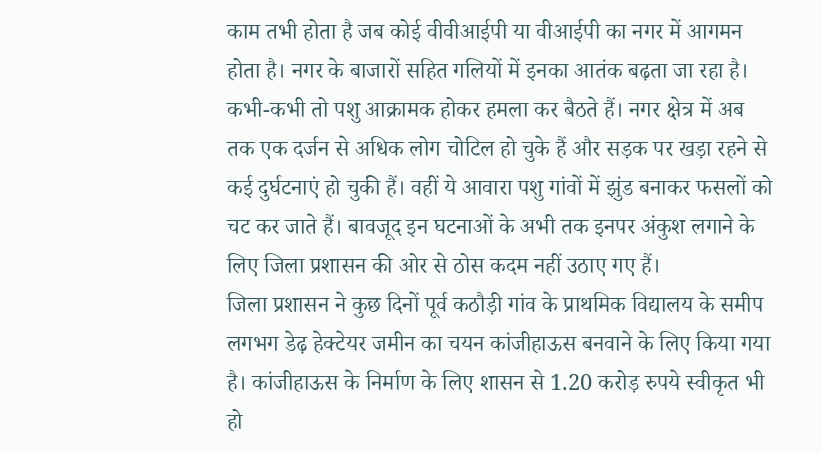काम तभी होता है जब कोई वीवीआईपी या वीआईपी का नगर में आगमन होता है। नगर के बाजारों सहित गलियों में इनका आतंक बढ़ता जा रहा है। कभी-कभी तो पशु आक्रामक होकर हमला कर बैठते हैं। नगर क्षेत्र में अब तक एक दर्जन से अधिक लोग चोटिल हो चुके हैं और सड़क पर खड़ा रहने से कई दुर्घटनाएं हो चुकी हैं। वहीं ये आवारा पशु गांवों में झुंड बनाकर फसलों को चट कर जाते हैं। बावजूद इन घटनाओं के अभी तक इनपर अंकुश लगाने के लिए जिला प्रशासन की ओर से ठोस कदम नहीं उठाए गए हैं।
जिला प्रशासन ने कुछ दिनों पूर्व कठौड़ी गांव के प्राथमिक विद्यालय के समीप लगभग डेढ़ हेक्टेयर जमीन का चयन कांजीहाऊस बनवाने के लिए किया गया है। कांजीहाऊस के निर्माण के लिए शासन से 1.20 करोड़ रुपये स्वीकृत भी हो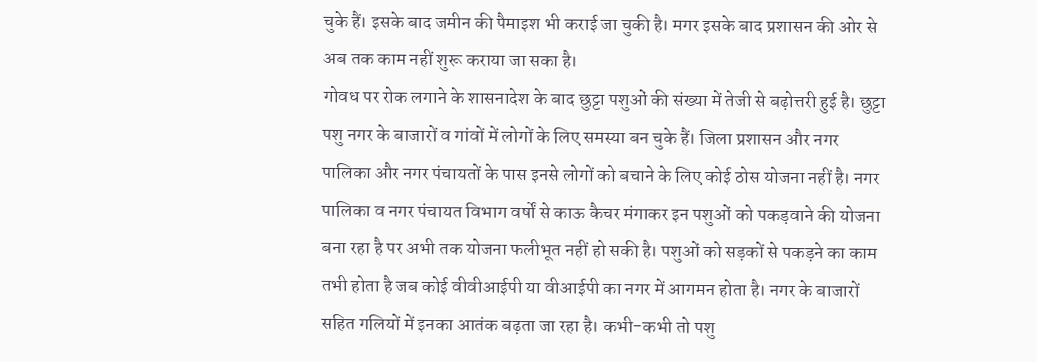चुके हैं। इसके बाद जमीन की पैमाइश भी कराई जा चुकी है। मगर इसके बाद प्रशासन की ओर से अब तक काम नहीं शुरू कराया जा सका है।
गोवध पर रोक लगाने के शासनादेश के बाद छुट्टा पशुओं की संख्या में तेजी से बढ़ोत्तरी हुई है। छुट्टा पशु नगर के बाजारों व गांवों में लोगों के लिए समस्या बन चुके हैं। जिला प्रशासन और नगर पालिका और नगर पंचायतों के पास इनसे लोगों को बचाने के लिए कोई ठोस योजना नहीं है। नगर पालिका व नगर पंचायत विभाग वर्षों से काऊ कैचर मंगाकर इन पशुओं को पकड़वाने की योजना बना रहा है पर अभी तक योजना फलीभूत नहीं हो सकी है। पशुओं को सड़कों से पकड़ने का काम तभी होता है जब कोई वीवीआईपी या वीआईपी का नगर में आगमन होता है। नगर के बाजारों सहित गलियों में इनका आतंक बढ़ता जा रहा है। कभी-कभी तो पशु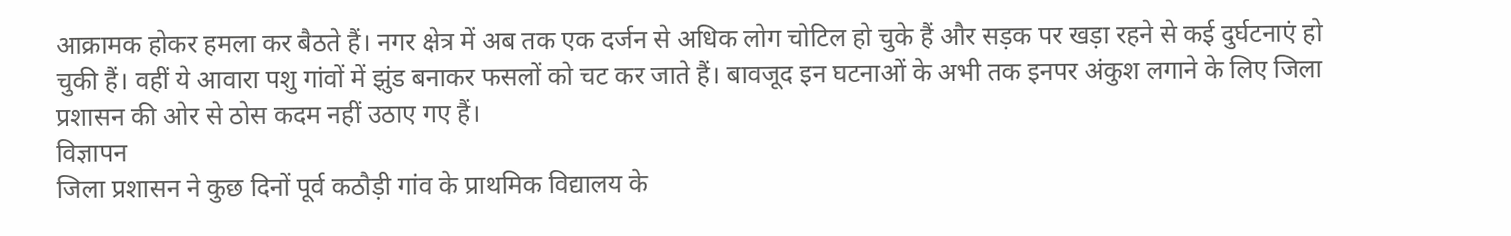आक्रामक होकर हमला कर बैठते हैं। नगर क्षेत्र में अब तक एक दर्जन से अधिक लोग चोटिल हो चुके हैं और सड़क पर खड़ा रहने से कई दुर्घटनाएं हो चुकी हैं। वहीं ये आवारा पशु गांवों में झुंड बनाकर फसलों को चट कर जाते हैं। बावजूद इन घटनाओं के अभी तक इनपर अंकुश लगाने के लिए जिला प्रशासन की ओर से ठोस कदम नहीं उठाए गए हैं।
विज्ञापन
जिला प्रशासन ने कुछ दिनों पूर्व कठौड़ी गांव के प्राथमिक विद्यालय के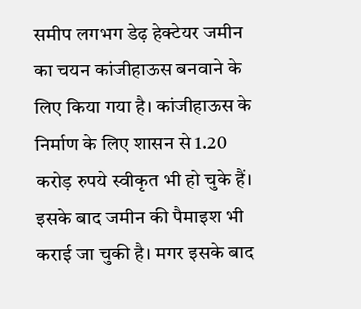समीप लगभग डेढ़ हेक्टेयर जमीन का चयन कांजीहाऊस बनवाने के लिए किया गया है। कांजीहाऊस के निर्माण के लिए शासन से 1.20 करोड़ रुपये स्वीकृत भी हो चुके हैं। इसके बाद जमीन की पैमाइश भी कराई जा चुकी है। मगर इसके बाद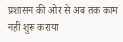प्रशासन की ओर से अब तक काम नहीं शुरू कराया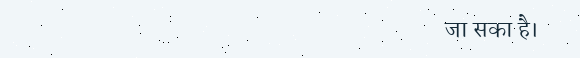जा सका है।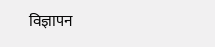विज्ञापन